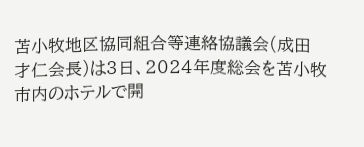苫小牧地区協同組合等連絡協議会(成田才仁会長)は3日、2024年度総会を苫小牧市内のホテルで開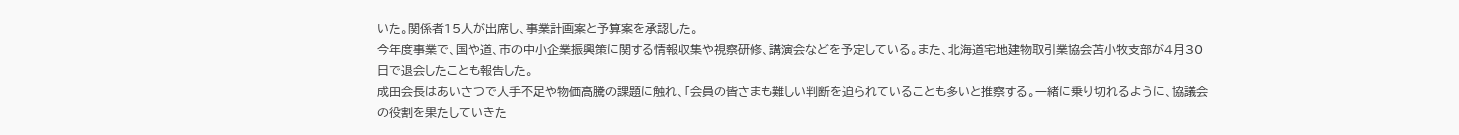いた。関係者15人が出席し、事業計画案と予算案を承認した。
今年度事業で、国や道、市の中小企業振興策に関する情報収集や視察研修、講演会などを予定している。また、北海道宅地建物取引業協会苫小牧支部が4月30日で退会したことも報告した。
成田会長はあいさつで人手不足や物価高騰の課題に触れ、「会員の皆さまも難しい判断を迫られていることも多いと推察する。一緒に乗り切れるように、協議会の役割を果たしていきた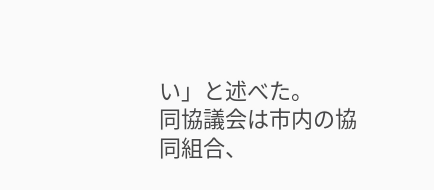い」と述べた。
同協議会は市内の協同組合、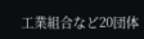工業組合など20団体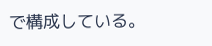で構成している。